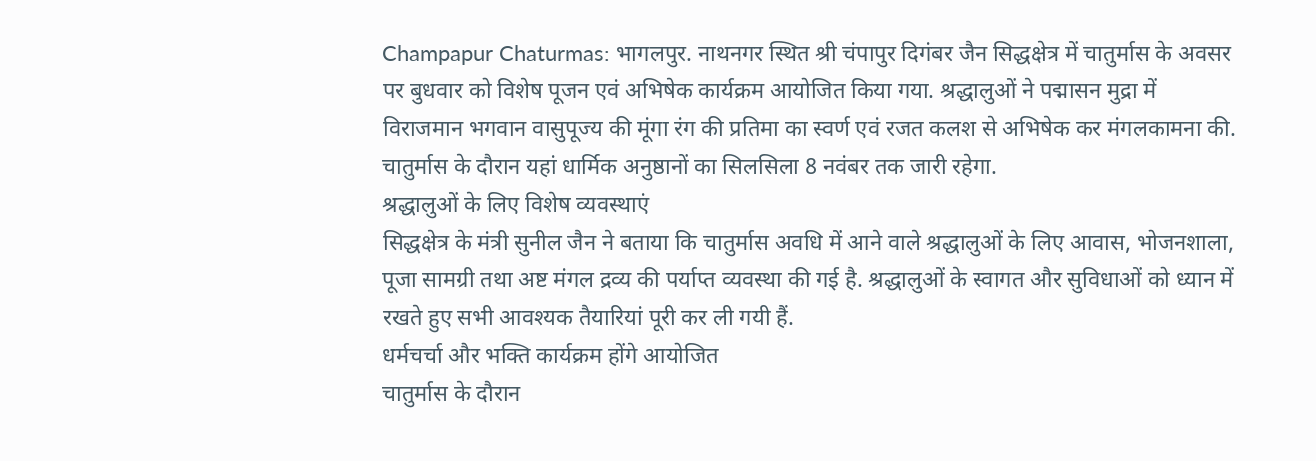Champapur Chaturmas: भागलपुर. नाथनगर स्थित श्री चंपापुर दिगंबर जैन सिद्धक्षेत्र में चातुर्मास के अवसर पर बुधवार को विशेष पूजन एवं अभिषेक कार्यक्रम आयोजित किया गया. श्रद्धालुओं ने पद्मासन मुद्रा में विराजमान भगवान वासुपूज्य की मूंगा रंग की प्रतिमा का स्वर्ण एवं रजत कलश से अभिषेक कर मंगलकामना की. चातुर्मास के दौरान यहां धार्मिक अनुष्ठानों का सिलसिला 8 नवंबर तक जारी रहेगा.
श्रद्धालुओं के लिए विशेष व्यवस्थाएं
सिद्धक्षेत्र के मंत्री सुनील जैन ने बताया कि चातुर्मास अवधि में आने वाले श्रद्धालुओं के लिए आवास, भोजनशाला, पूजा सामग्री तथा अष्ट मंगल द्रव्य की पर्याप्त व्यवस्था की गई है. श्रद्धालुओं के स्वागत और सुविधाओं को ध्यान में रखते हुए सभी आवश्यक तैयारियां पूरी कर ली गयी हैं.
धर्मचर्चा और भक्ति कार्यक्रम होंगे आयोजित
चातुर्मास के दौरान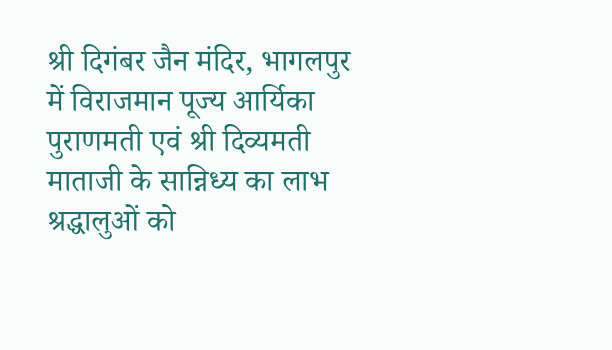श्री दिगंबर जैन मंदिर, भागलपुर में विराजमान पूज्य आर्यिका पुराणमती एवं श्री दिव्यमती माताजी के सान्निध्य का लाभ श्रद्धालुओं को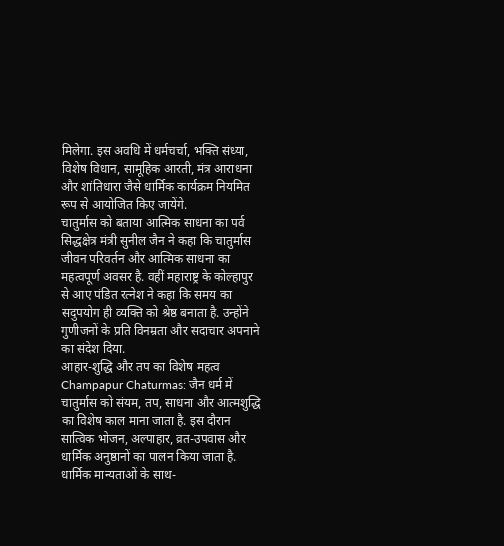मिलेगा. इस अवधि में धर्मचर्चा, भक्ति संध्या, विशेष विधान, सामूहिक आरती, मंत्र आराधना और शांतिधारा जैसे धार्मिक कार्यक्रम नियमित रूप से आयोजित किए जायेंगे.
चातुर्मास को बताया आत्मिक साधना का पर्व
सिद्धक्षेत्र मंत्री सुनील जैन ने कहा कि चातुर्मास जीवन परिवर्तन और आत्मिक साधना का महत्वपूर्ण अवसर है. वहीं महाराष्ट्र के कोल्हापुर से आए पंडित रत्नेश ने कहा कि समय का सदुपयोग ही व्यक्ति को श्रेष्ठ बनाता है. उन्होंने गुणीजनों के प्रति विनम्रता और सदाचार अपनाने का संदेश दिया.
आहार-शुद्धि और तप का विशेष महत्व
Champapur Chaturmas: जैन धर्म में चातुर्मास को संयम, तप, साधना और आत्मशुद्धि का विशेष काल माना जाता है. इस दौरान सात्विक भोजन, अल्पाहार, व्रत-उपवास और धार्मिक अनुष्ठानों का पालन किया जाता है. धार्मिक मान्यताओं के साथ-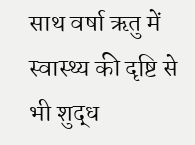साथ वर्षा ऋतु में स्वास्थ्य की दृष्टि से भी शुद्ध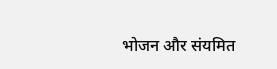भोजन और संयमित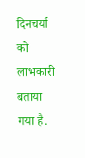दिनचर्या को लाभकारी बताया गया है.